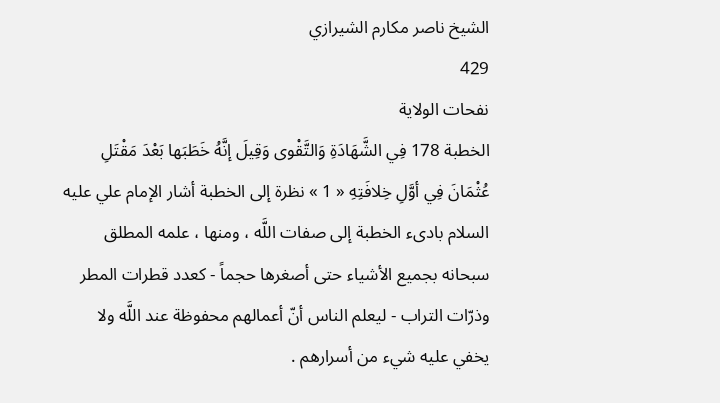الشيخ ناصر مكارم الشيرازي
429
نفحات الولاية
الخطبة 178 فِي الشَّهَادَةِ وَالتَّقْوى وَقِيلَ إنَّهُ خَطَبَها بَعْدَ مَقْتَلِ عُثْمَانَ فِي أوَّلِ خِلافَتِهِ « 1 » نظرة إلى الخطبة أشار الإمام علي عليه السلام بادىء الخطبة إلى صفات اللَّه ، ومنها ، علمه المطلق سبحانه بجميع الأشياء حتى أصغرها حجماً - كعدد قطرات المطر وذرّات التراب - ليعلم الناس أنّ أعمالهم محفوظة عند اللَّه ولا يخفي عليه شيء من أسرارهم .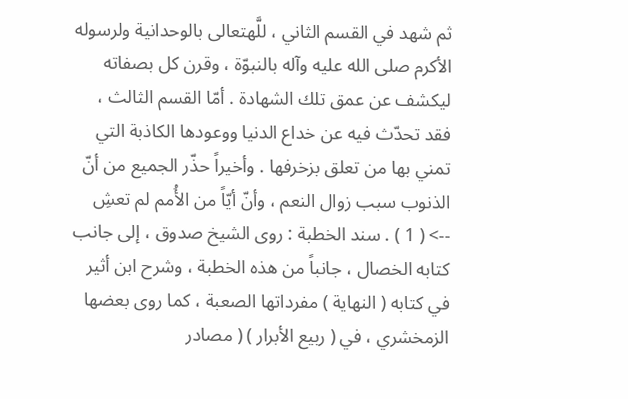ثم شهد في القسم الثاني ، للَّهتعالى بالوحدانية ولرسوله الأكرم صلى الله عليه وآله بالنبوّة ، وقرن كل بصفاته ليكشف عن عمق تلك الشهادة . أمّا القسم الثالث ، فقد تحدّث فيه عن خداع الدنيا ووعودها الكاذبة التي تمني بها من تعلق بزخرفها . وأخيراً حذّر الجميع من أنّ الذنوب سبب زوال النعم ، وأنّ أيّاً من الأُمم لم تعشِ
--> ( 1 ) . سند الخطبة : روى الشيخ صدوق ، إلى جانب كتابه الخصال ، جانباً من هذه الخطبة ، وشرح ابن أثير في كتابه ( النهاية ) مفرداتها الصعبة ، كما روى بعضها الزمخشري ، في ( ربيع الأبرار ) ( مصادر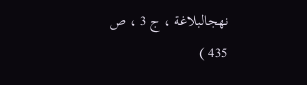نهجالبلاغة ، ج 3 ، ص 435 )